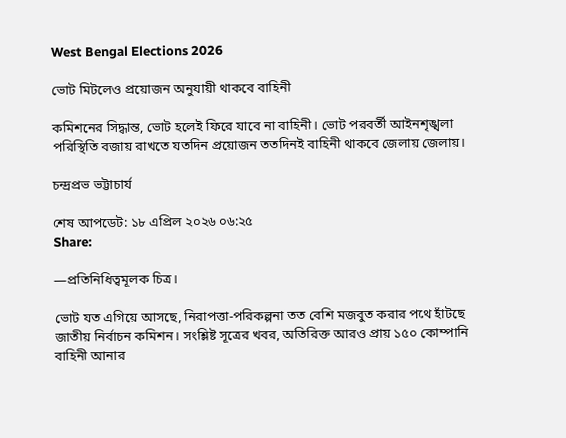West Bengal Elections 2026

ভোট মিটলেও প্রয়োজন অনুযায়ী থাকবে বাহিনী

কমিশনের সিদ্ধান্ত, ভোট হলেই ফিরে যাবে না বাহিনী। ভোট পরবর্তী আইনশৃঙ্খলা পরিস্থিতি বজায় রাখতে যতদিন প্রয়োজন ততদিনই বাহিনী থাকবে জেলায় জেলায়।

চন্দ্রপ্রভ ভট্টাচার্য

শেষ আপডেট: ১৮ এপ্রিল ২০২৬ ০৬:২৫
Share:

—প্রতিনিধিত্বমূলক চিত্র।

ভোট যত এগিয়ে আসছে, নিরাপত্তা-পরিকল্পনা তত বেশি মজবুত করার পথে হাঁটছে জাতীয় নির্বাচন কমিশন। সংশ্লিষ্ট সূত্রের খবর, অতিরিক্ত আরও প্রায় ১৫০ কোম্পানি বাহিনী আনার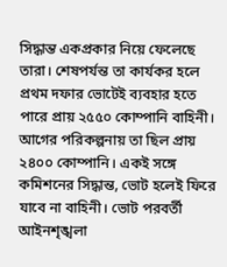সিদ্ধান্ত একপ্রকার নিয়ে ফেলেছে তারা। শেষপর্যন্ত তা কার্যকর হলে প্রথম দফার ভোটেই ব‍্যবহার হতে পারে প্রায় ২৫৫০ কোম্পানি বাহিনী। আগের পরিকল্পনায় তা ছিল প্রায় ২৪০০ কোম্পানি। একই সঙ্গে কমিশনের সিদ্ধান্ত, ভোট হলেই ফিরে যাবে না বাহিনী। ভোট পরবর্তী আইনশৃঙ্খলা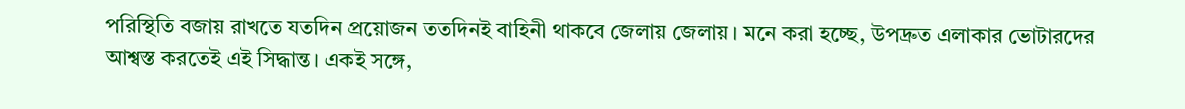পরিস্থিতি বজায় রাখতে যতদিন প্রয়োজন ততদিনই বাহিনী থাকবে জেলায় জেলায়। মনে করা হচ্ছে, উপদ্রুত এলাকার ভোটারদের আশ্বস্ত করতেই এই সিদ্ধান্ত। একই সঙ্গে,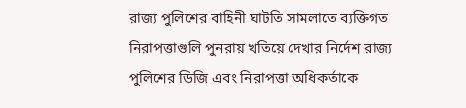রাজ্য পুলিশের বাহিনী ঘাটতি সামলাতে ব‍্যক্তিগত নিরাপত্তাগুলি পুনরায় খতিয়ে দেখার নির্দেশ রাজ্য পুলিশের ডিজি এবং নিরাপত্তা অধিকর্তাকে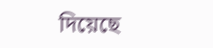দিয়েছে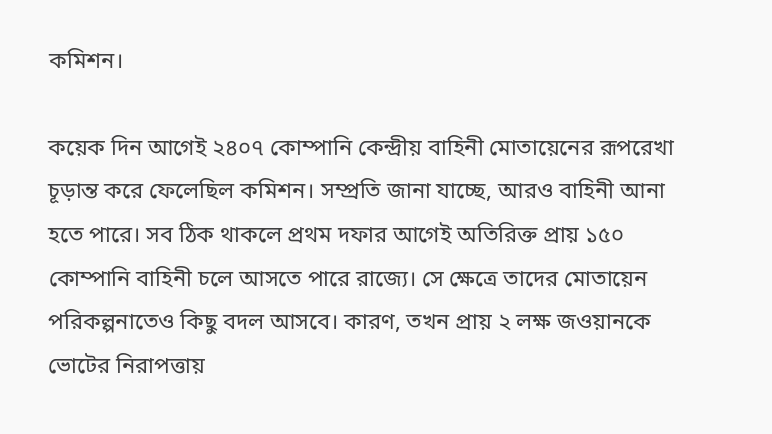কমিশন।

কয়েক দিন আগেই ২৪০৭ কোম্পানি কেন্দ্রীয় বাহিনী মোতায়েনের রূপরেখা চূড়ান্ত করে ফেলেছিল কমিশন। সম্প্রতি জানা যাচ্ছে, আরও বাহিনী আনা হতে পারে। সব ঠিক থাকলে প্রথম দফার আগেই অতিরিক্ত প্রায় ১৫০ কোম্পানি বাহিনী চলে আসতে পারে রাজ্যে। সে ক্ষেত্রে তাদের মোতায়েন পরিকল্পনাতেও কিছু বদল আসবে। কারণ, তখন প্রায় ২ লক্ষ জওয়ানকে ভোটের নিরাপত্তায়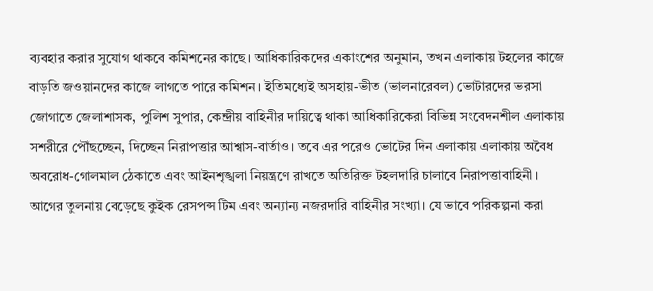ব্যবহার করার সুযোগ থাকবে কমিশনের কাছে। আধিকারিকদের একাংশের অনুমান, তখন এলাকায় টহলের কাজে বাড়তি জওয়ানদের কাজে লাগতে পারে কমিশন। ইতিমধ্যেই অসহায়-ভীত (ভালনারেবল) ভোটারদের ভরসা জোগাতে জেলাশাসক, পুলিশ সুপার, কেন্দ্রীয় বাহিনীর দায়িত্বে থাকা আধিকারিকেরা বিভিন্ন সংবেদনশীল এলাকায় সশরীরে পৌঁছচ্ছেন, দিচ্ছেন নিরাপত্তার আশ্বাস-বার্তাও। তবে এর পরেও ভোটের দিন এলাকায় এলাকায় অবৈধ অবরোধ-গোলমাল ঠেকাতে এবং আইনশৃঙ্খলা নিয়ন্ত্রণে রাখতে অতিরিক্ত টহলদারি চালাবে নিরাপত্তাবাহিনী। আগের তুলনায় বেড়েছে কুইক রেসপন্স টিম এবং অন‍্যান‍্য নজরদারি বাহিনীর সংখ্যা। যে ভাবে পরিকল্পনা করা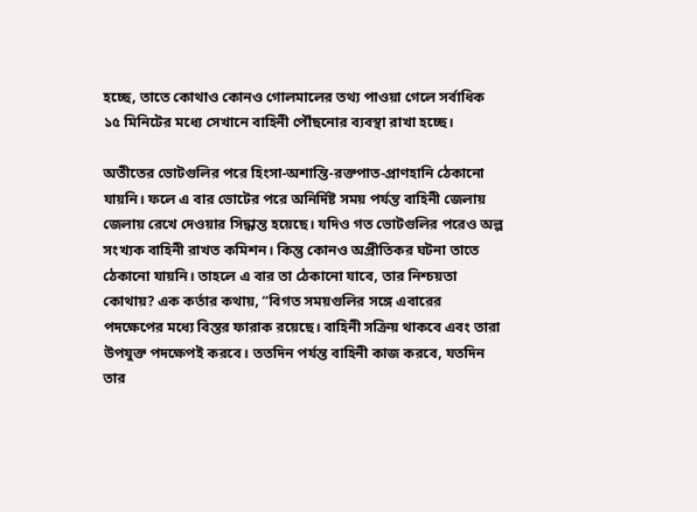হচ্ছে, তাতে কোথাও কোনও গোলমালের তথ্য পাওয়া গেলে সর্বাধিক ১৫ মিনিটের মধ্যে সেখানে বাহিনী পৌঁছনোর ব্যবস্থা রাখা হচ্ছে।

অতীতের ভোটগুলির পরে হিংসা-অশান্তি-রক্তপাত-প্রাণহানি ঠেকানো যায়নি। ফলে এ বার ভোটের পরে অনির্দিষ্ট সময় পর্যন্ত বাহিনী জেলায় জেলায় রেখে দেওয়ার সিদ্ধান্ত হয়েছে। যদিও গত ভোটগুলির পরেও অল্প সংখ্যক বাহিনী রাখত কমিশন। কিন্তু কোনও অপ্রীতিকর ঘটনা তাতে ঠেকানো যায়নি। তাহলে এ বার তা ঠেকানো যাবে, তার নিশ্চয়তা কোথায়? এক কর্তার কথায়, “বিগত সময়গুলির সঙ্গে এবারের পদক্ষেপের মধ্যে বিস্তর ফারাক রয়েছে। বাহিনী সক্রিয় থাকবে এবং তারা উপযুক্ত পদক্ষেপই করবে। ততদিন পর্যন্ত বাহিনী কাজ করবে, যতদিন তার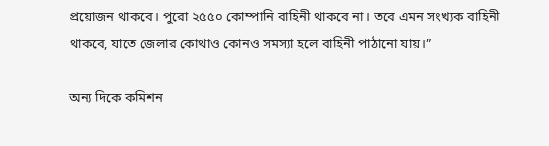প্রয়োজন থাকবে। পুরো ২৫৫০ কোম্পানি বাহিনী থাকবে না। তবে এমন সংখ্যক বাহিনী থাকবে, যাতে জেলার কোথাও কোনও সমস্যা হলে বাহিনী পাঠানো যায়।”

অন‍্য দিকে কমিশন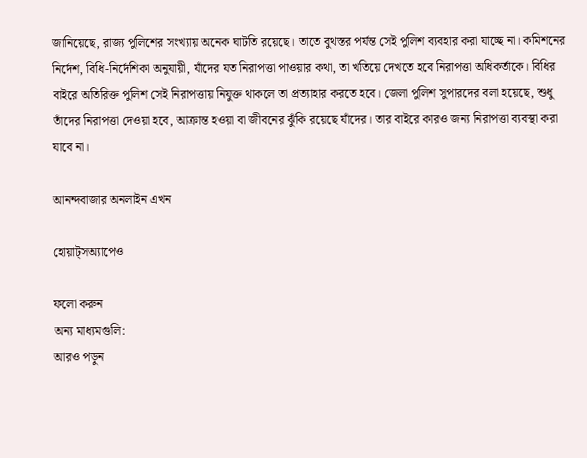জানিয়েছে, রাজ্য পুলিশের সংখ‍্যায় অনেক ঘাটতি রয়েছে। তাতে বুথস্তর পর্যন্ত সেই পুলিশ ব‍্যবহার করা যাচ্ছে না। কমিশনের নির্দেশ, বিধি-নির্দেশিকা অনুযায়ী, যাঁদের যত নিরাপত্তা পাওয়ার কথা, তা খতিয়ে দেখতে হবে নিরাপত্তা অধিকর্তাকে। বিধির বাইরে অতিরিক্ত পুলিশ সেই নিরাপত্তায় নিযুক্ত থাকলে তা প্রত‍্যাহার করতে হবে। জেলা পুলিশ সুপারদের বলা হয়েছে, শুধু তাঁদের নিরাপত্তা দেওয়া হবে, আক্রান্ত হওয়া বা জীবনের ঝুঁকি রয়েছে যাঁদের। তার বাইরে কারও জন্য নিরাপত্তা ব্যবস্থা করা যাবে না।

আনন্দবাজার অনলাইন এখন

হোয়াট্‌সঅ্যাপেও

ফলো করুন
অন্য মাধ্যমগুলি:
আরও পড়ুন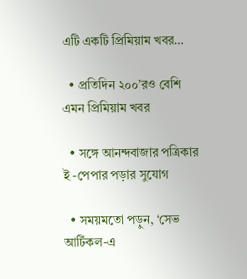এটি একটি প্রিমিয়াম খবর…

  • প্রতিদিন ২০০’রও বেশি এমন প্রিমিয়াম খবর

  • সঙ্গে আনন্দবাজার পত্রিকার ই -পেপার পড়ার সুযোগ

  • সময়মতো পড়ুন, ‘সেভ আর্টিকল-এ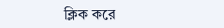ক্লিক করে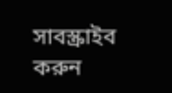সাবস্ক্রাইব করুন